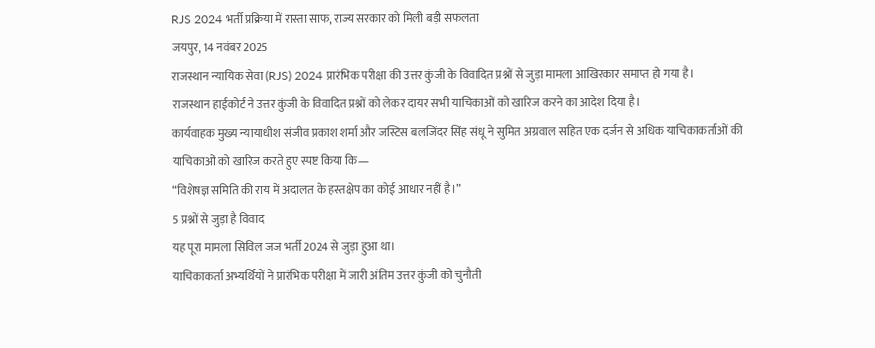RJS 2024 भर्ती प्रक्रिया में रास्ता साफ, राज्य सरकार को मिली बड़ी सफलता
जयपुर, 14 नवंबर 2025
राजस्थान न्यायिक सेवा (RJS) 2024 प्रारंभिक परीक्षा की उत्तर कुंजी के विवादित प्रश्नों से जुड़ा मामला आखिरकार समाप्त हो गया है।
राजस्थान हाईकोर्ट ने उत्तर कुंजी के विवादित प्रश्नों को लेकर दायर सभी याचिकाओं को खारिज करने का आदेश दिया है।
कार्यवाहक मुख्य न्यायाधीश संजीव प्रकाश शर्मा और जस्टिस बलजिंदर सिंह संधू ने सुमित अग्रवाल सहित एक दर्जन से अधिक याचिकाकर्ताओं की याचिकाओं को खारिज करते हुए स्पष्ट किया कि—
“विशेषज्ञ समिति की राय में अदालत के हस्तक्षेप का कोई आधार नहीं है।”
5 प्रश्नों से जुड़ा है विवाद
यह पूरा मामला सिविल जज भर्ती 2024 से जुड़ा हुआ था।
याचिकाकर्ता अभ्यर्थियों ने प्रारंभिक परीक्षा में जारी अंतिम उत्तर कुंजी को चुनौती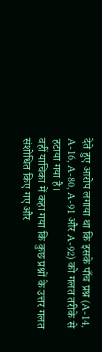देते हुए आरोप लगाया था कि इसके पाँच प्रश्न (A-14, A-16, A-80, A-91 और A-92) को गलत तरीके से हटाया गया है।
वहीं याचिका में कहा गया कि कुछ प्रश्नों के उत्तर गलत संशोधित किए गए और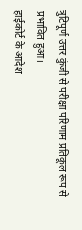त्रुटिपूर्ण उत्तर कुंजी से परीक्षा परिणाम प्रतिकूल रूप से प्रभावित हुआ।
हाईकोर्ट के आदेश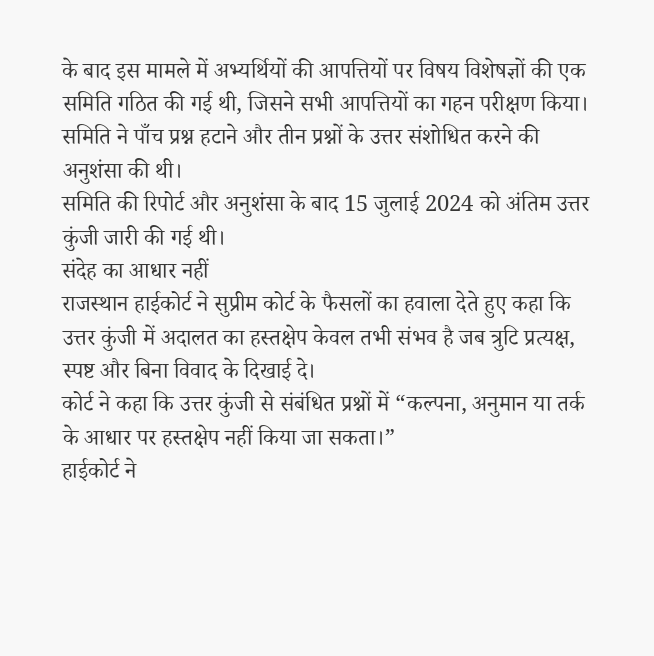के बाद इस मामले में अभ्यर्थियों की आपत्तियों पर विषय विशेषज्ञों की एक समिति गठित की गई थी, जिसने सभी आपत्तियों का गहन परीक्षण किया।
समिति ने पाँच प्रश्न हटाने और तीन प्रश्नों के उत्तर संशोधित करने की अनुशंसा की थी।
समिति की रिपोर्ट और अनुशंसा के बाद 15 जुलाई 2024 को अंतिम उत्तर कुंजी जारी की गई थी।
संदेह का आधार नहीं
राजस्थान हाईकोर्ट ने सुप्रीम कोर्ट के फैसलों का हवाला देते हुए कहा कि उत्तर कुंजी में अदालत का हस्तक्षेप केवल तभी संभव है जब त्रुटि प्रत्यक्ष, स्पष्ट और बिना विवाद के दिखाई दे।
कोर्ट ने कहा कि उत्तर कुंजी से संबंधित प्रश्नों में “कल्पना, अनुमान या तर्क के आधार पर हस्तक्षेप नहीं किया जा सकता।”
हाईकोर्ट ने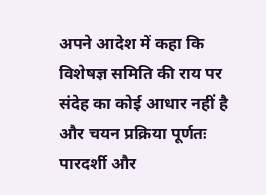अपने आदेश में कहा कि विशेषज्ञ समिति की राय पर संदेह का कोई आधार नहीं है और चयन प्रक्रिया पूर्णतः पारदर्शी और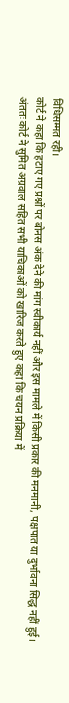विधिसम्मत रही।
कोर्ट ने कहा कि हटाए गए प्रश्नों पर बोनस अंक देने की मांग स्वीकार्य नहीं और इस मामले में किसी प्रकार की मनमानी, पक्षपात या दुर्भावना सिद्ध नहीं हुई।
अंततः कोर्ट ने सुमित अग्रवाल सहित सभी याचिकाओं को खारिज करते हुए कहा कि चयन प्रक्रिया में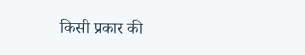किसी प्रकार की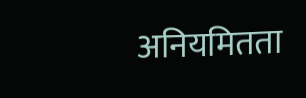अनियमितता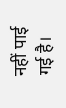नहीं पाई गई है।